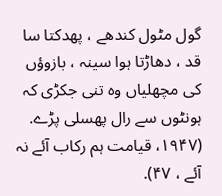گول مٹول کندھے ، پھدکتا سا قد ، دھاڑتا ہوا سینہ ، بازوؤں کی مچھلیاں وہ تنی جکڑی کہ ہونٹوں سے رال پھسلی پڑے.
(۱۹۴۷، قیامت ہم رکاب آئے نہ آئے ، ۴۷).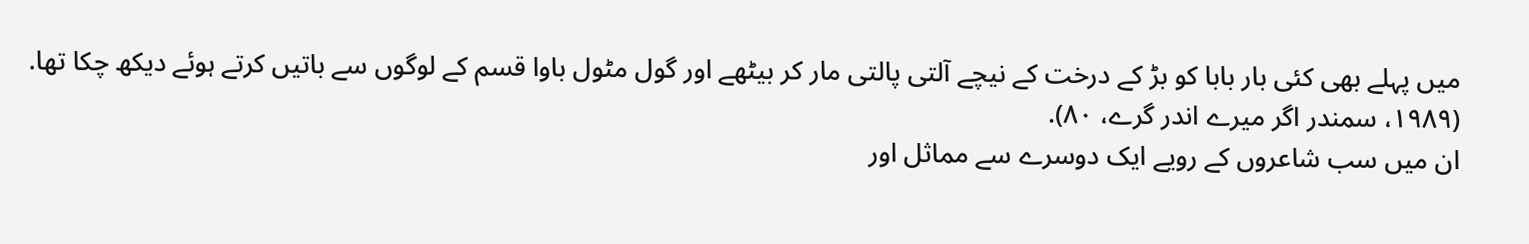میں پہلے بھی کئی بار بابا کو بڑ کے درخت کے نیچے آلتی پالتی مار کر بیٹھے اور گول مٹول باوا قسم کے لوگوں سے باتیں کرتے ہوئے دیکھ چکا تھا.
(۱۹۸۹، سمندر اگر میرے اندر گرے، ۸۰).
ان میں سب شاعروں کے رویے ایک دوسرے سے مماثل اور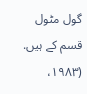گول مٹول قسم کے ہیں.
(۱۹۸۳،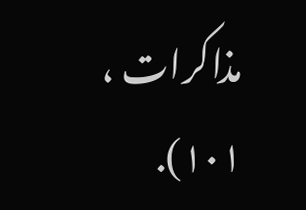مذاکرات ، ۱۰۱).